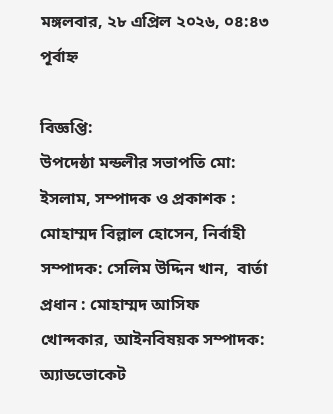মঙ্গলবার, ২৮ এপ্রিল ২০২৬, ০৪:৪৩ পূর্বাহ্ন

বিজ্ঞপ্তি:
উপদেষ্ঠা মন্ডলীর সভাপতি মো: ইসলাম, সম্পাদক ও প্রকাশক : মোহাম্মদ বিল্লাল হোসেন, নির্বাহী সম্পাদক: সেলিম উদ্দিন খান,  বার্তা প্রধান : মোহাম্মদ আসিফ খোন্দকার, আইনবিষয়ক সম্পাদক: অ্যাডভোকেট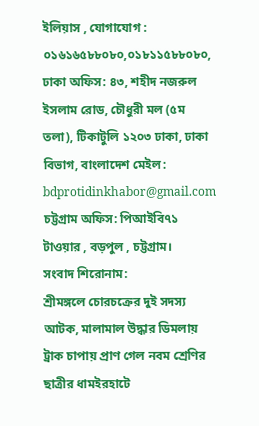ইলিয়াস , যোগাযোগ : ০১৬১৬৫৮৮০৮০,০১৮১১৫৮৮০৮০, ঢাকা অফিস: ৪৩, শহীদ নজরুল ইসলাম রোড, চৌধুরী মল (৫ম তলা), টিকাটুলি ১২০৩ ঢাকা, ঢাকা বিভাগ, বাংলাদেশ মেইল: bdprotidinkhabor@gmail.com চট্টগ্রাম অফিস: পিআইবি৭১ টাওয়ার , বড়পুল , চট্টগ্রাম।
সংবাদ শিরোনাম:
শ্রীমঙ্গলে চোরচক্রের দুই সদস্য আটক, মালামাল উদ্ধার ডিমলায় ট্রাক চাপায় প্রাণ গেল নবম শ্রেণির ছাত্রীর ধামইরহাটে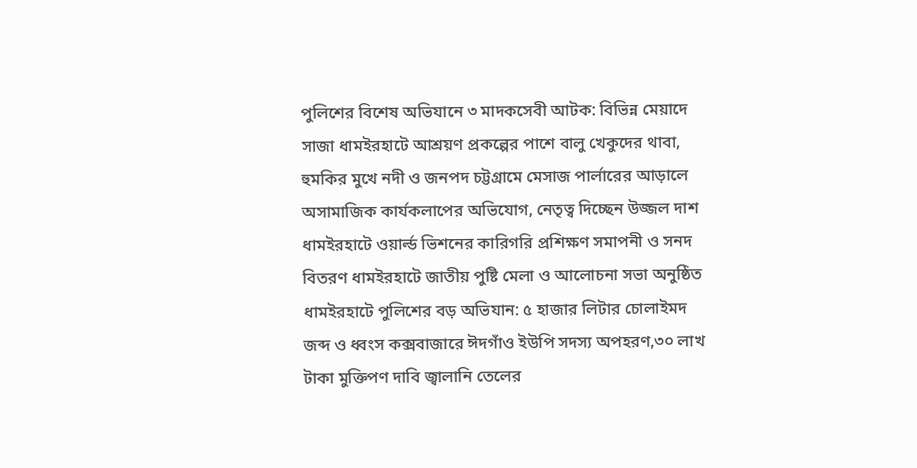পুলিশের বিশেষ অভিযানে ৩ মাদকসেবী আটক: বিভিন্ন মেয়াদে সাজা ধামইরহাটে আশ্রয়ণ প্রকল্পের পাশে বালু খেকুদের থাবা, হুমকির মুখে নদী ও জনপদ চট্টগ্রামে মেসাজ পার্লারের আড়ালে অসামাজিক কার্যকলাপের অভিযোগ, নেতৃত্ব দিচ্ছেন উজ্জল দাশ ধামইরহাটে ওয়ার্ল্ড ভিশনের কারিগরি প্রশিক্ষণ সমাপনী ও সনদ বিতরণ ধামইরহাটে জাতীয় পুষ্টি মেলা ও আলোচনা সভা অনুষ্ঠিত ধামইরহাটে পুলিশের বড় অভিযান: ৫ হাজার লিটার চোলাইমদ জব্দ ও ধ্বংস কক্সবাজারে ঈদগাঁও ইউপি সদস্য অপহরণ,৩০ লাখ টাকা মুক্তিপণ দাবি জ্বালানি তেলের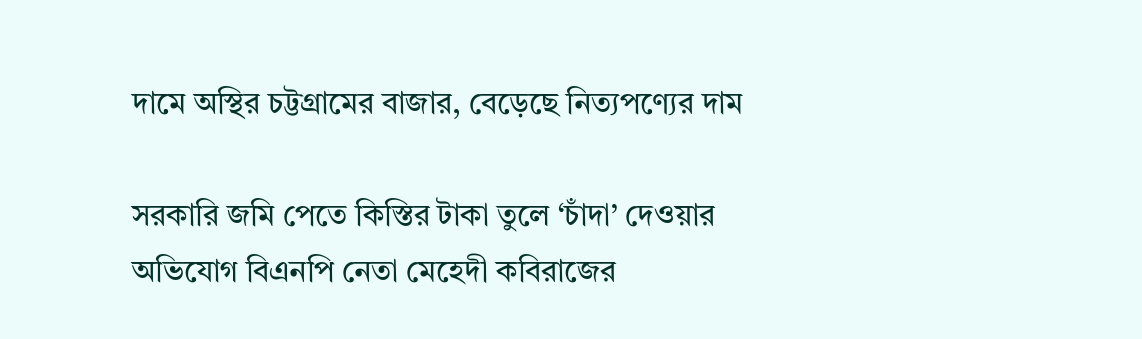দামে অস্থির চট্টগ্রামের বাজার, বেড়েছে নিত্যপণ্যের দাম

সরকারি জমি পেতে কিস্তির টাকা তুলে ‘চাঁদা’ দেওয়ার অভিযোগ বিএনপি নেতা মেহেদী কবিরাজের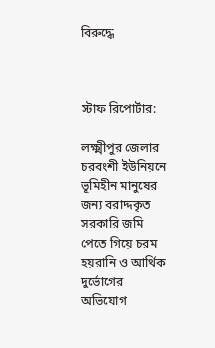বিরুদ্ধে



স্টাফ রিপোর্টার:

লক্ষ্মীপুর জেলার চরবংশী ইউনিয়নে ভূমিহীন মানুষের জন্য বরাদ্দকৃত সরকারি জমি পেতে গিয়ে চরম হয়রানি ও আর্থিক দুর্ভোগের অভিযোগ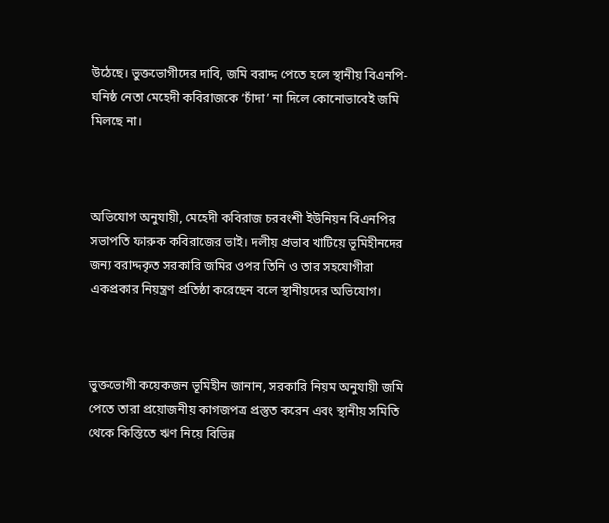উঠেছে। ভুক্তভোগীদের দাবি, জমি বরাদ্দ পেতে হলে স্থানীয় বিএনপি-ঘনিষ্ঠ নেতা মেহেদী কবিরাজকে ‘চাঁদা’ না দিলে কোনোভাবেই জমি মিলছে না।



অভিযোগ অনুযায়ী, মেহেদী কবিরাজ চরবংশী ইউনিয়ন বিএনপির সভাপতি ফারুক কবিরাজের ভাই। দলীয় প্রভাব খাটিয়ে ভূমিহীনদের জন্য বরাদ্দকৃত সরকারি জমির ওপর তিনি ও তার সহযোগীরা একপ্রকার নিয়ন্ত্রণ প্রতিষ্ঠা করেছেন বলে স্থানীয়দের অভিযোগ।



ভুক্তভোগী কয়েকজন ভূমিহীন জানান, সরকারি নিয়ম অনুযায়ী জমি পেতে তারা প্রয়োজনীয় কাগজপত্র প্রস্তুত করেন এবং স্থানীয় সমিতি থেকে কিস্তিতে ঋণ নিয়ে বিভিন্ন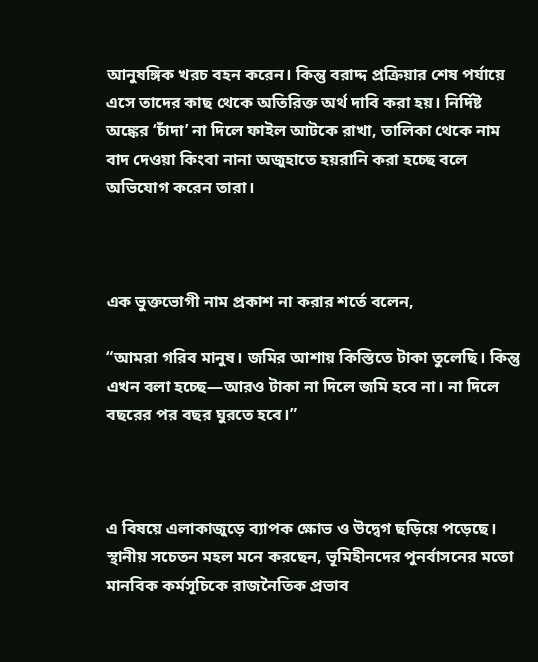আনুষঙ্গিক খরচ বহন করেন। কিন্তু বরাদ্দ প্রক্রিয়ার শেষ পর্যায়ে এসে তাদের কাছ থেকে অতিরিক্ত অর্থ দাবি করা হয়। নির্দিষ্ট অঙ্কের ‘চাঁদা’ না দিলে ফাইল আটকে রাখা, তালিকা থেকে নাম বাদ দেওয়া কিংবা নানা অজুহাতে হয়রানি করা হচ্ছে বলে অভিযোগ করেন তারা।



এক ভুক্তভোগী নাম প্রকাশ না করার শর্তে বলেন,

“আমরা গরিব মানুষ। জমির আশায় কিস্তিতে টাকা তুলেছি। কিন্তু এখন বলা হচ্ছে—আরও টাকা না দিলে জমি হবে না। না দিলে বছরের পর বছর ঘুরতে হবে।”



এ বিষয়ে এলাকাজুড়ে ব্যাপক ক্ষোভ ও উদ্বেগ ছড়িয়ে পড়েছে। স্থানীয় সচেতন মহল মনে করছেন, ভূমিহীনদের পুনর্বাসনের মতো মানবিক কর্মসূচিকে রাজনৈতিক প্রভাব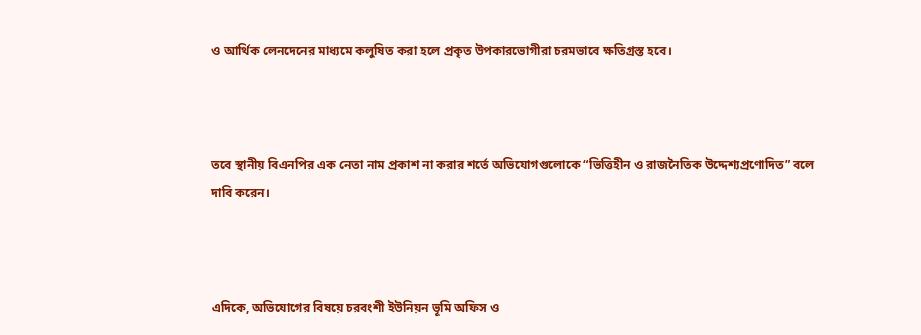ও আর্থিক লেনদেনের মাধ্যমে কলুষিত করা হলে প্রকৃত উপকারভোগীরা চরমভাবে ক্ষতিগ্রস্ত হবে।



তবে স্থানীয় বিএনপির এক নেতা নাম প্রকাশ না করার শর্তে অভিযোগগুলোকে “ভিত্তিহীন ও রাজনৈতিক উদ্দেশ্যপ্রণোদিত” বলে দাবি করেন।



এদিকে, অভিযোগের বিষয়ে চরবংশী ইউনিয়ন ভূমি অফিস ও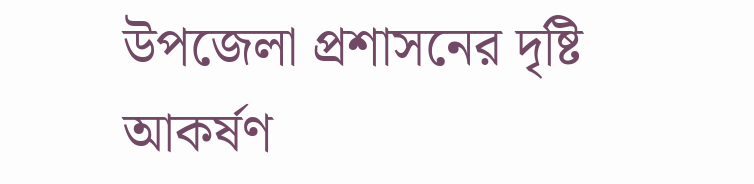উপজেলা প্রশাসনের দৃষ্টি আকর্ষণ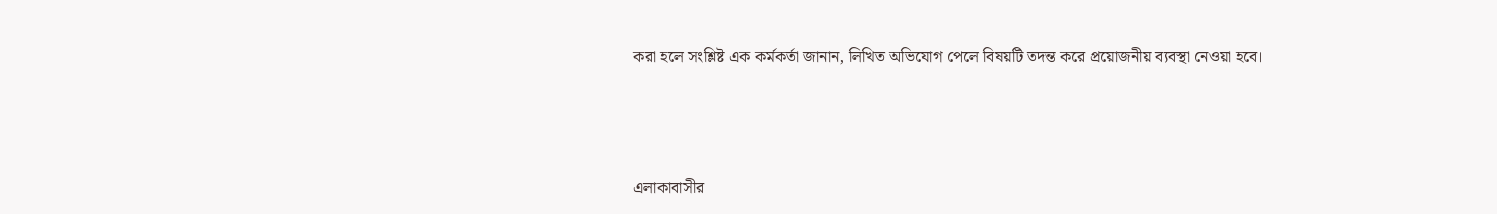করা হলে সংশ্লিষ্ট এক কর্মকর্তা জানান, লিখিত অভিযোগ পেলে বিষয়টি তদন্ত করে প্রয়োজনীয় ব্যবস্থা নেওয়া হবে।



এলাকাবাসীর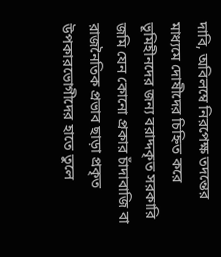দাবি, অবিলম্বে নিরপেক্ষ তদন্তের মাধ্যমে দোষীদের চিহ্নিত করে ভূমিহীনদের জন্য বরাদ্দকৃত সরকারি জমি যেন কোনো প্রকার চাঁদাবাজি বা রাজনৈতিক প্রভাব ছাড়া প্রকৃত উপকারভোগীদের হাতে তুলে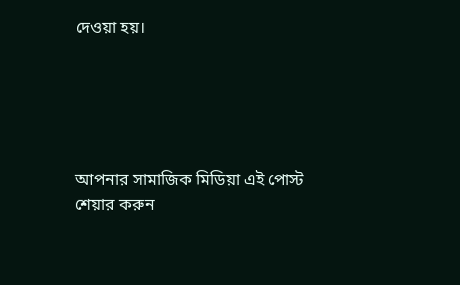দেওয়া হয়।





আপনার সামাজিক মিডিয়া এই পোস্ট শেয়ার করুন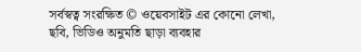সর্বস্বত্ব সংরক্ষিত © ওয়েবসাইট এর কোনো লেখা, ছবি, ভিডিও অনুমতি ছাড়া ব্যবহার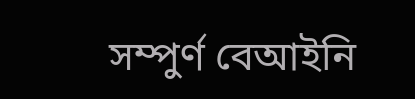সম্পুর্ণ বেআইনি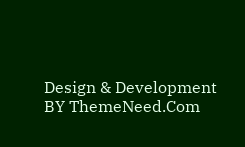Design & Development BY ThemeNeed.Com